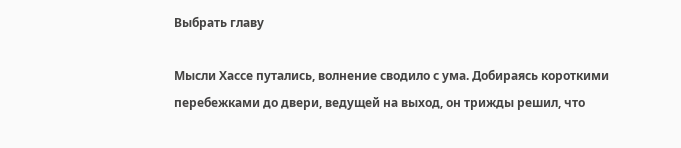Выбрать главу

Мысли Хассе путались, волнение сводило с ума. Добираясь короткими перебежками до двери, ведущей на выход, он трижды решил, что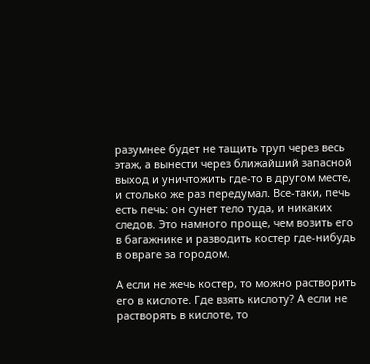разумнее будет не тащить труп через весь этаж, а вынести через ближайший запасной выход и уничтожить где-то в другом месте, и столько же раз передумал. Все-таки, печь есть печь: он сунет тело туда, и никаких следов. Это намного проще, чем возить его в багажнике и разводить костер где-нибудь в овраге за городом.

А если не жечь костер, то можно растворить его в кислоте. Где взять кислоту? А если не растворять в кислоте, то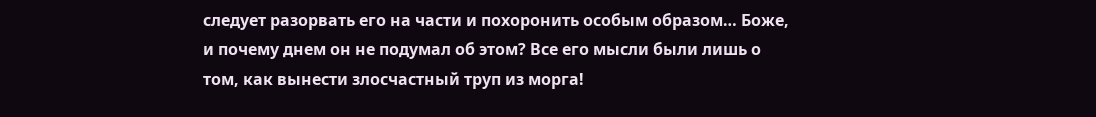следует разорвать его на части и похоронить особым образом… Боже, и почему днем он не подумал об этом? Все его мысли были лишь о том, как вынести злосчастный труп из морга!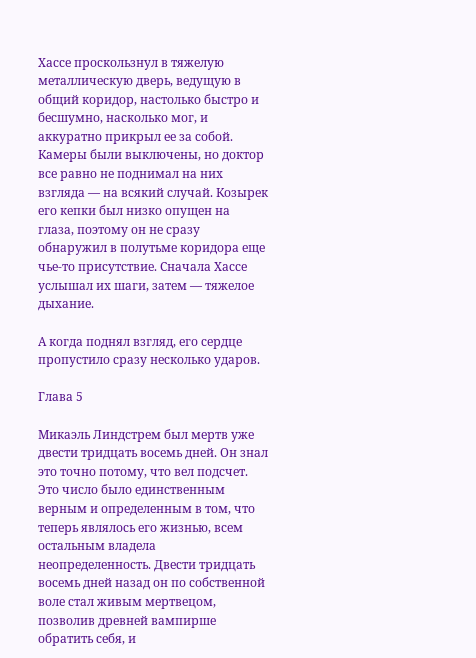Хассе проскользнул в тяжелую металлическую дверь, ведущую в общий коридор, настолько быстро и бесшумно, насколько мог, и аккуратно прикрыл ее за собой. Камеры были выключены, но доктор все равно не поднимал на них взгляда — на всякий случай. Козырек его кепки был низко опущен на глаза, поэтому он не сразу обнаружил в полутьме коридора еще чье-то присутствие. Сначала Хассе услышал их шаги, затем — тяжелое дыхание.

А когда поднял взгляд, его сердце пропустило сразу несколько ударов.

Глава 5

Микаэль Линдстрем был мертв уже двести тридцать восемь дней. Он знал это точно потому, что вел подсчет. Это число было единственным верным и определенным в том, что теперь являлось его жизнью, всем остальным владела неопределенность. Двести тридцать восемь дней назад он по собственной воле стал живым мертвецом, позволив древней вампирше обратить себя, и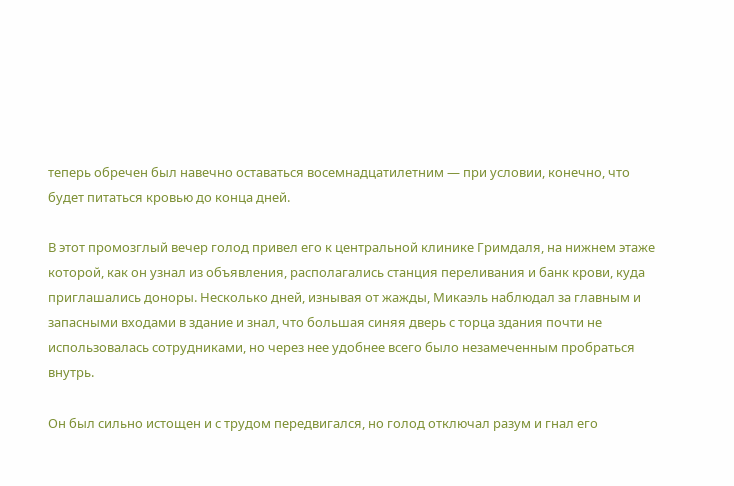теперь обречен был навечно оставаться восемнадцатилетним — при условии, конечно, что будет питаться кровью до конца дней.

В этот промозглый вечер голод привел его к центральной клинике Гримдаля, на нижнем этаже которой, как он узнал из объявления, располагались станция переливания и банк крови, куда приглашались доноры. Несколько дней, изнывая от жажды, Микаэль наблюдал за главным и запасными входами в здание и знал, что большая синяя дверь с торца здания почти не использовалась сотрудниками, но через нее удобнее всего было незамеченным пробраться внутрь.

Он был сильно истощен и с трудом передвигался, но голод отключал разум и гнал его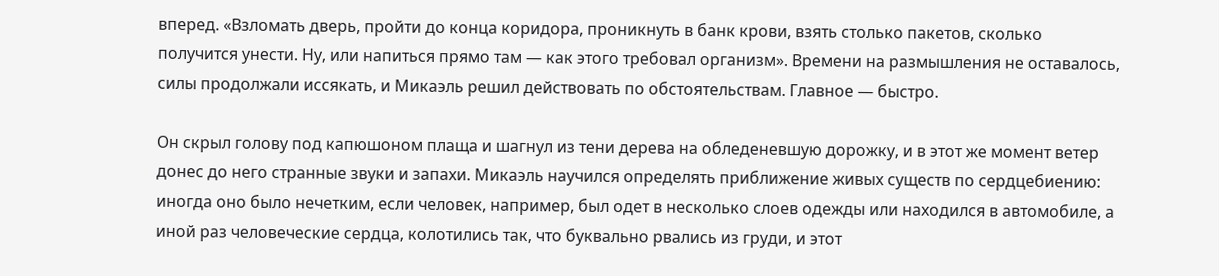вперед. «Взломать дверь, пройти до конца коридора, проникнуть в банк крови, взять столько пакетов, сколько получится унести. Ну, или напиться прямо там — как этого требовал организм». Времени на размышления не оставалось, силы продолжали иссякать, и Микаэль решил действовать по обстоятельствам. Главное — быстро.

Он скрыл голову под капюшоном плаща и шагнул из тени дерева на обледеневшую дорожку, и в этот же момент ветер донес до него странные звуки и запахи. Микаэль научился определять приближение живых существ по сердцебиению: иногда оно было нечетким, если человек, например, был одет в несколько слоев одежды или находился в автомобиле, а иной раз человеческие сердца, колотились так, что буквально рвались из груди, и этот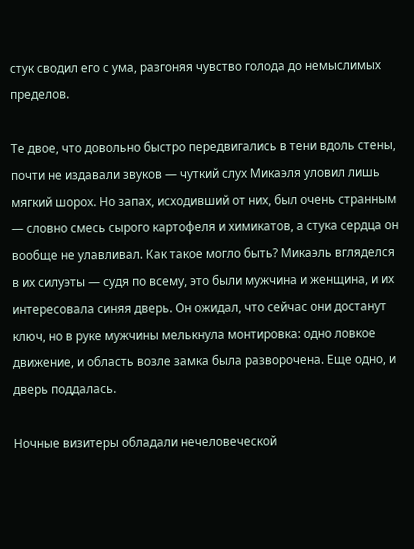стук сводил его с ума, разгоняя чувство голода до немыслимых пределов.

Те двое, что довольно быстро передвигались в тени вдоль стены, почти не издавали звуков — чуткий слух Микаэля уловил лишь мягкий шорох. Но запах, исходивший от них, был очень странным — словно смесь сырого картофеля и химикатов, а стука сердца он вообще не улавливал. Как такое могло быть? Микаэль вгляделся в их силуэты — судя по всему, это были мужчина и женщина, и их интересовала синяя дверь. Он ожидал, что сейчас они достанут ключ, но в руке мужчины мелькнула монтировка: одно ловкое движение, и область возле замка была разворочена. Еще одно, и дверь поддалась.

Ночные визитеры обладали нечеловеческой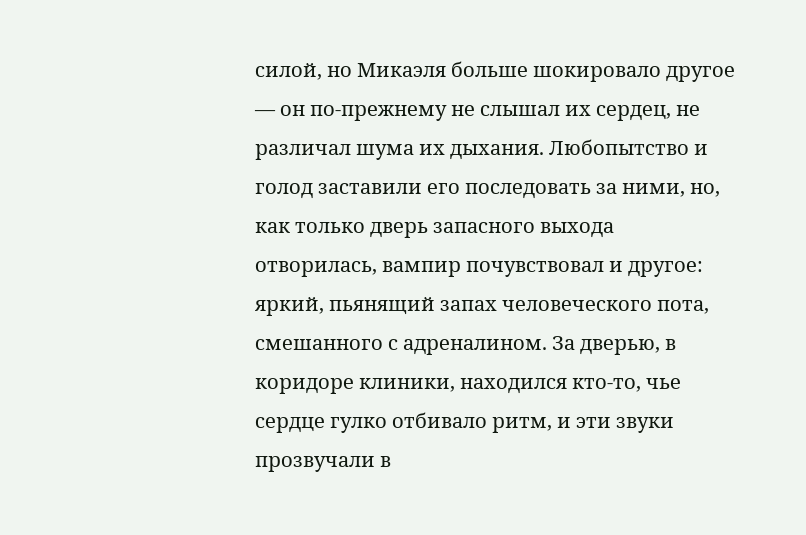силой, но Микаэля больше шокировало другое — он по-прежнему не слышал их сердец, не различал шума их дыхания. Любопытство и голод заставили его последовать за ними, но, как только дверь запасного выхода отворилась, вампир почувствовал и другое: яркий, пьянящий запах человеческого пота, смешанного с адреналином. За дверью, в коридоре клиники, находился кто-то, чье сердце гулко отбивало ритм, и эти звуки прозвучали в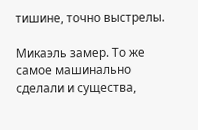тишине, точно выстрелы.

Микаэль замер. То же самое машинально сделали и существа,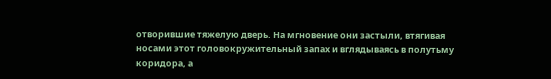отворившие тяжелую дверь. На мгновение они застыли, втягивая носами этот головокружительный запах и вглядываясь в полутьму коридора, а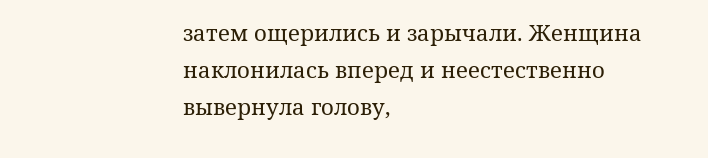затем ощерились и зарычали. Женщина наклонилась вперед и неестественно вывернула голову,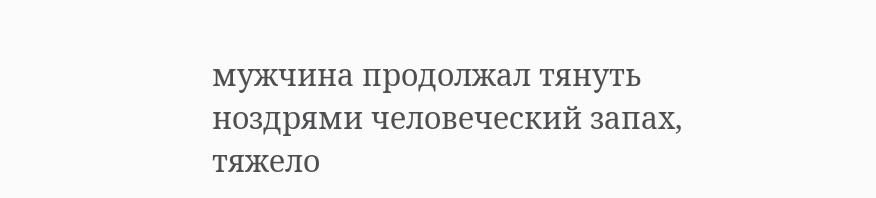мужчина продолжал тянуть ноздрями человеческий запах, тяжело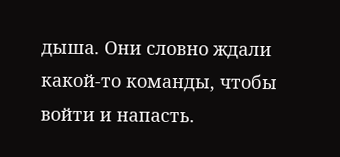дыша. Они словно ждали какой-то команды, чтобы войти и напасть.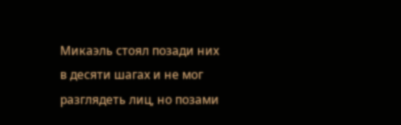Микаэль стоял позади них в десяти шагах и не мог разглядеть лиц, но позами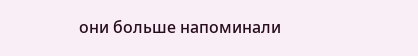они больше напоминали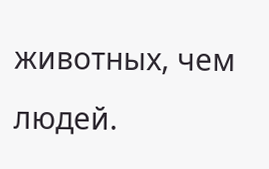животных, чем людей.